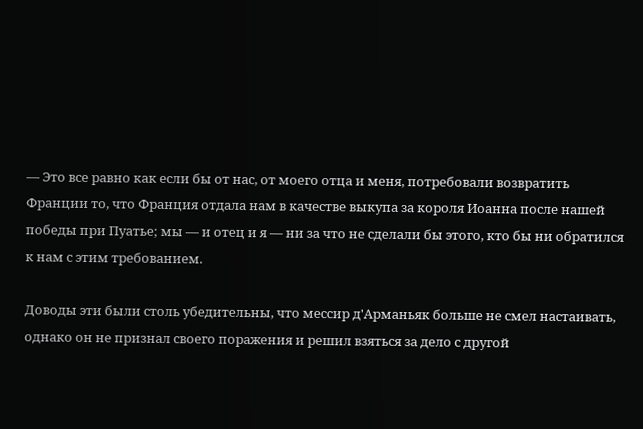— Это все равно как если бы от нас, от моего отца и меня, потребовали возвратить Франции то, что Франция отдала нам в качестве выкупа за короля Иоанна после нашей победы при Пуатье; мы — и отец и я — ни за что не сделали бы этого, кто бы ни обратился к нам с этим требованием.

Доводы эти были столь убедительны, что мессир д'Арманьяк больше не смел настаивать, однако он не признал своего поражения и решил взяться за дело с другой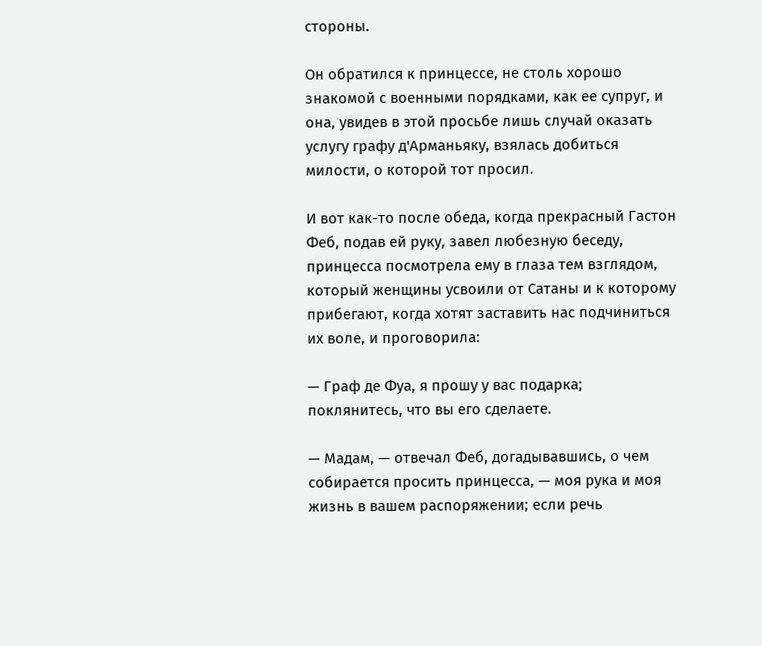стороны.

Он обратился к принцессе, не столь хорошо знакомой с военными порядками, как ее супруг, и она, увидев в этой просьбе лишь случай оказать услугу графу д'Арманьяку, взялась добиться милости, о которой тот просил.

И вот как-то после обеда, когда прекрасный Гастон Феб, подав ей руку, завел любезную беседу, принцесса посмотрела ему в глаза тем взглядом, который женщины усвоили от Сатаны и к которому прибегают, когда хотят заставить нас подчиниться их воле, и проговорила:

— Граф де Фуа, я прошу у вас подарка; поклянитесь, что вы его сделаете.

— Мадам, — отвечал Феб, догадывавшись, о чем собирается просить принцесса, — моя рука и моя жизнь в вашем распоряжении; если речь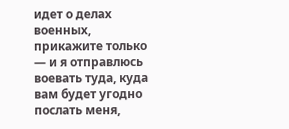идет о делах военных, прикажите только — и я отправлюсь воевать туда, куда вам будет угодно послать меня,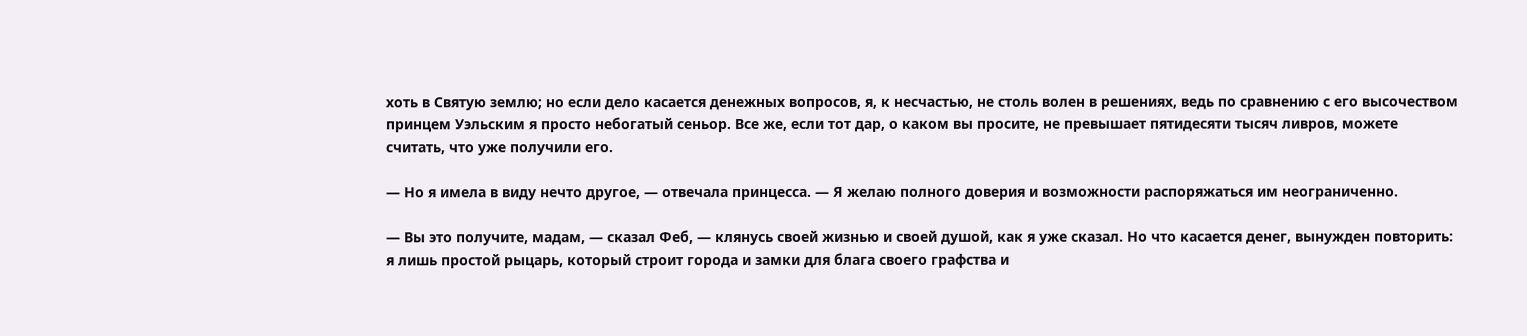хоть в Святую землю; но если дело касается денежных вопросов, я, к несчастью, не столь волен в решениях, ведь по сравнению с его высочеством принцем Уэльским я просто небогатый сеньор. Все же, если тот дар, о каком вы просите, не превышает пятидесяти тысяч ливров, можете считать, что уже получили его.

— Но я имела в виду нечто другое, — отвечала принцесса. — Я желаю полного доверия и возможности распоряжаться им неограниченно.

— Вы это получите, мадам, — сказал Феб, — клянусь своей жизнью и своей душой, как я уже сказал. Но что касается денег, вынужден повторить: я лишь простой рыцарь, который строит города и замки для блага своего графства и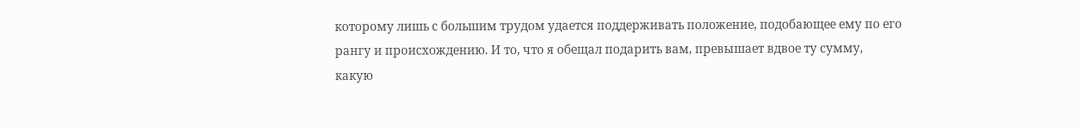которому лишь с большим трудом удается поддерживать положение, подобающее ему по его рангу и происхождению. И то, что я обещал подарить вам, превышает вдвое ту сумму, какую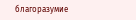благоразумие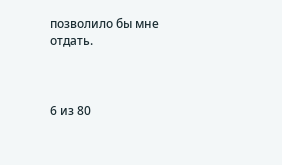позволило бы мне отдать.



6 из 80